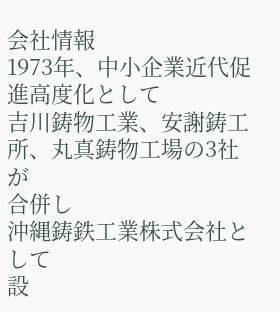会社情報
1973年、中小企業近代促進高度化として
吉川鋳物工業、安謝鋳工所、丸真鋳物工場の3社が
合併し
沖縄鋳鉄工業株式会社として
設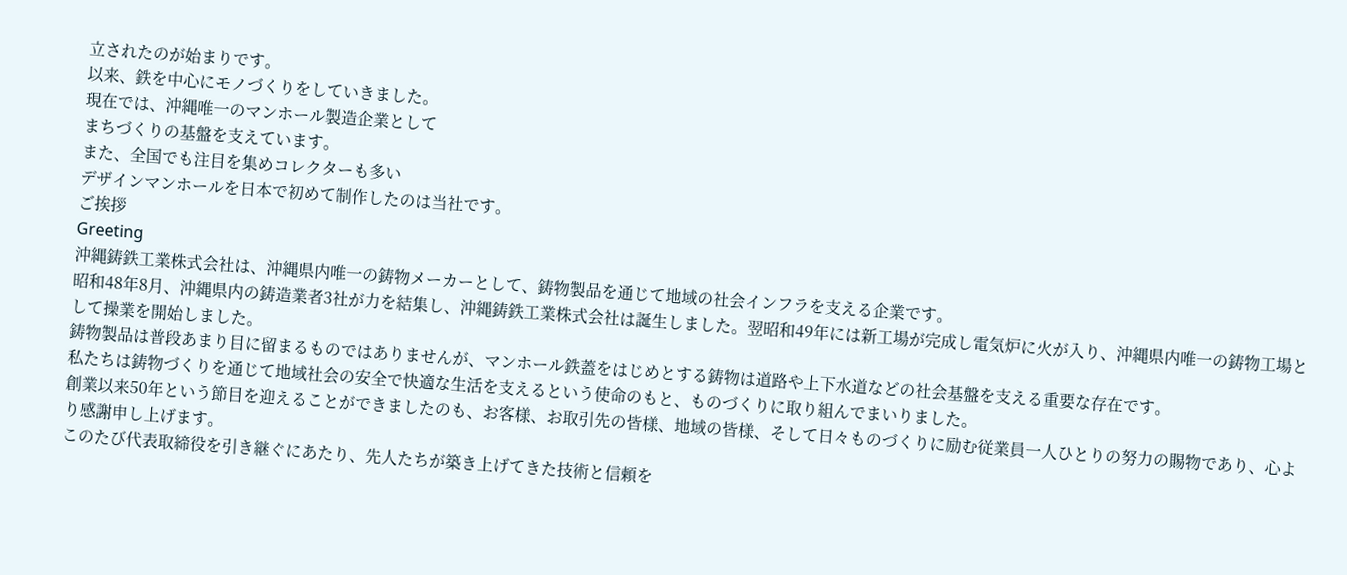立されたのが始まりです。
以来、鉄を中心にモノづくりをしていきました。
現在では、沖縄唯一のマンホール製造企業として
まちづくりの基盤を支えています。
また、全国でも注目を集めコレクターも多い
デザインマンホールを日本で初めて制作したのは当社です。
ご挨拶
Greeting
沖縄鋳鉄工業株式会社は、沖縄県内唯一の鋳物メーカーとして、鋳物製品を通じて地域の社会インフラを支える企業です。
昭和48年8月、沖縄県内の鋳造業者3社が力を結集し、沖縄鋳鉄工業株式会社は誕生しました。翌昭和49年には新工場が完成し電気炉に火が入り、沖縄県内唯一の鋳物工場として操業を開始しました。
鋳物製品は普段あまり目に留まるものではありませんが、マンホール鉄蓋をはじめとする鋳物は道路や上下水道などの社会基盤を支える重要な存在です。
私たちは鋳物づくりを通じて地域社会の安全で快適な生活を支えるという使命のもと、ものづくりに取り組んでまいりました。
創業以来50年という節目を迎えることができましたのも、お客様、お取引先の皆様、地域の皆様、そして日々ものづくりに励む従業員一人ひとりの努力の賜物であり、心より感謝申し上げます。
このたび代表取締役を引き継ぐにあたり、先人たちが築き上げてきた技術と信頼を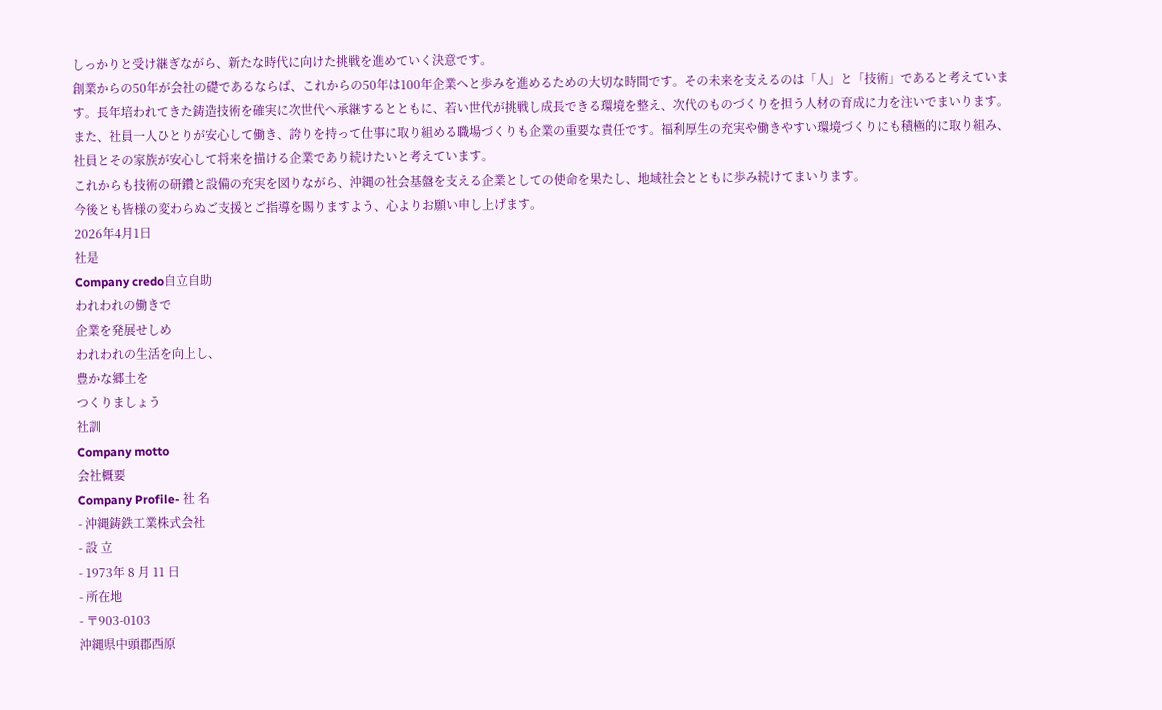しっかりと受け継ぎながら、新たな時代に向けた挑戦を進めていく決意です。
創業からの50年が会社の礎であるならば、これからの50年は100年企業へと歩みを進めるための大切な時間です。その未来を支えるのは「人」と「技術」であると考えています。長年培われてきた鋳造技術を確実に次世代へ承継するとともに、若い世代が挑戦し成長できる環境を整え、次代のものづくりを担う人材の育成に力を注いでまいります。
また、社員一人ひとりが安心して働き、誇りを持って仕事に取り組める職場づくりも企業の重要な責任です。福利厚生の充実や働きやすい環境づくりにも積極的に取り組み、社員とその家族が安心して将来を描ける企業であり続けたいと考えています。
これからも技術の研鑽と設備の充実を図りながら、沖縄の社会基盤を支える企業としての使命を果たし、地域社会とともに歩み続けてまいります。
今後とも皆様の変わらぬご支援とご指導を賜りますよう、心よりお願い申し上げます。
2026年4月1日
社是
Company credo自立自助
われわれの働きで
企業を発展せしめ
われわれの生活を向上し、
豊かな郷土を
つくりましょう
社訓
Company motto
会社概要
Company Profile- 社 名
- 沖縄鋳鉄工業株式会社
- 設 立
- 1973年 8 月 11 日
- 所在地
- 〒903-0103
沖縄県中頭郡西原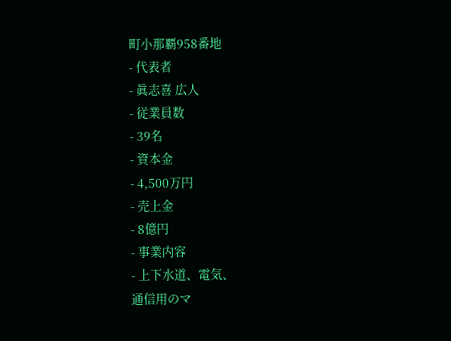町小那覇958番地
- 代表者
- 眞志喜 広人
- 従業員数
- 39名
- 資本金
- 4,500万円
- 売上金
- 8億円
- 事業内容
- 上下水道、電気、
通信用のマ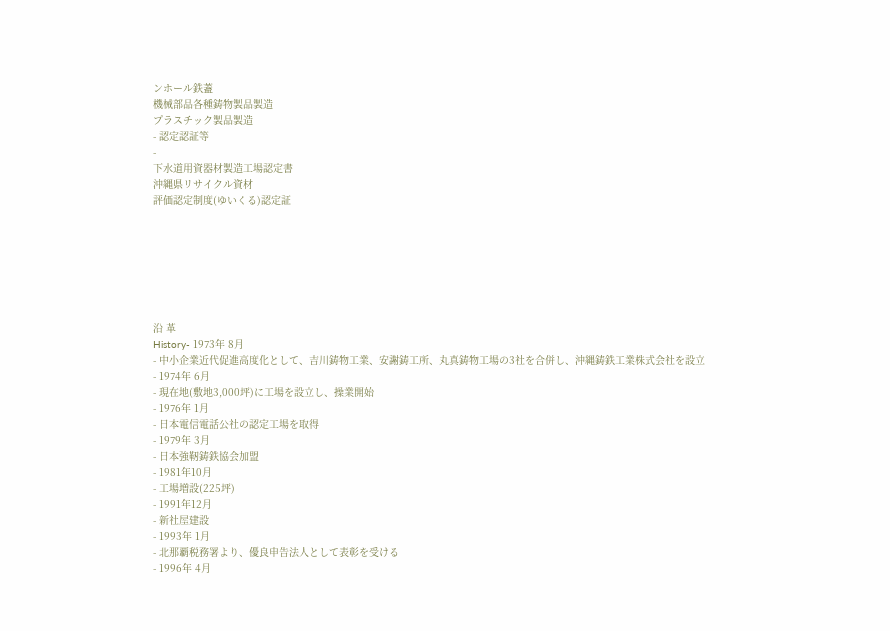ンホール鉄蓋
機械部品各種鋳物製品製造
プラスチック製品製造
- 認定認証等
-
下水道用資器材製造工場認定書
沖縄県リサイクル資材
評価認定制度(ゆいくる)認定証







沿 革
History- 1973年 8月
- 中小企業近代促進高度化として、吉川鋳物工業、安謝鋳工所、丸真鋳物工場の3社を合併し、沖縄鋳鉄工業株式会社を設立
- 1974年 6月
- 現在地(敷地3,000坪)に工場を設立し、操業開始
- 1976年 1月
- 日本電信電話公社の認定工場を取得
- 1979年 3月
- 日本強靭鋳鉄協会加盟
- 1981年10月
- 工場増設(225坪)
- 1991年12月
- 新社屋建設
- 1993年 1月
- 北那覇税務署より、優良申告法人として表彰を受ける
- 1996年 4月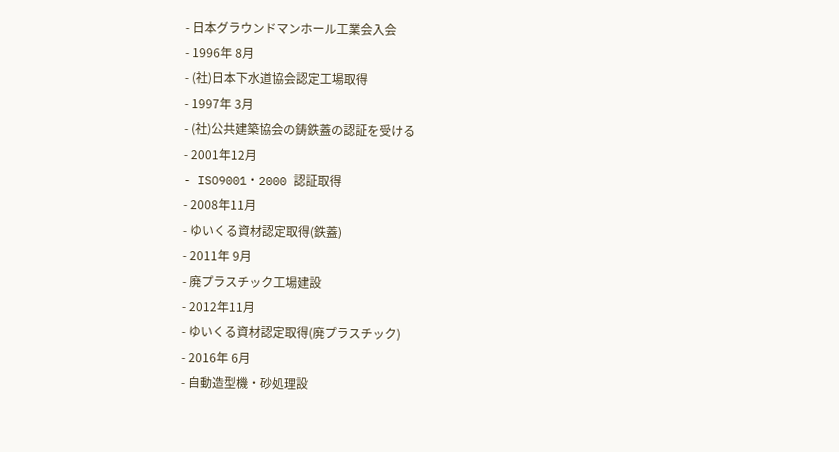- 日本グラウンドマンホール工業会入会
- 1996年 8月
- (社)日本下水道協会認定工場取得
- 1997年 3月
- (社)公共建築協会の鋳鉄蓋の認証を受ける
- 2001年12月
- ISO9001・2000 認証取得
- 2008年11月
- ゆいくる資材認定取得(鉄蓋)
- 2011年 9月
- 廃プラスチック工場建設
- 2012年11月
- ゆいくる資材認定取得(廃プラスチック)
- 2016年 6月
- 自動造型機・砂処理設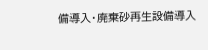備導入・廃棄砂再生設備導入